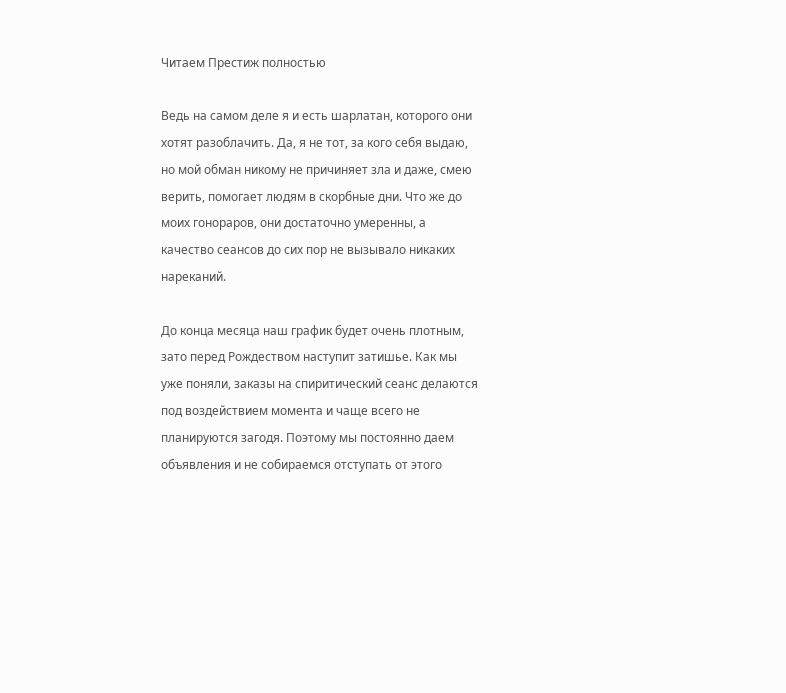Читаем Престиж полностью

Ведь на самом деле я и есть шарлатан, которого они хотят разоблачить. Да, я не тот, за кого себя выдаю, но мой обман никому не причиняет зла и даже, смею верить, помогает людям в скорбные дни. Что же до моих гонораров, они достаточно умеренны, а качество сеансов до сих пор не вызывало никаких нареканий.

До конца месяца наш график будет очень плотным, зато перед Рождеством наступит затишье. Как мы уже поняли, заказы на спиритический сеанс делаются под воздействием момента и чаще всего не планируются загодя. Поэтому мы постоянно даем объявления и не собираемся отступать от этого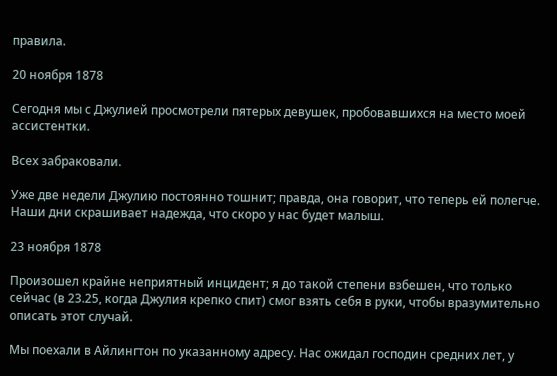правила.

20 ноября 1878

Сегодня мы с Джулией просмотрели пятерых девушек, пробовавшихся на место моей ассистентки.

Всех забраковали.

Уже две недели Джулию постоянно тошнит; правда, она говорит, что теперь ей полегче. Наши дни скрашивает надежда, что скоро у нас будет малыш.

23 ноября 1878

Произошел крайне неприятный инцидент; я до такой степени взбешен, что только сейчас (в 23.25, когда Джулия крепко спит) смог взять себя в руки, чтобы вразумительно описать этот случай.

Мы поехали в Айлингтон по указанному адресу. Нас ожидал господин средних лет, у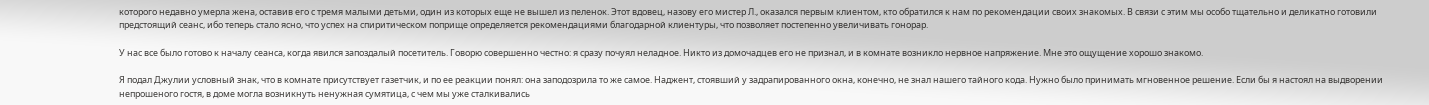которого недавно умерла жена, оставив его с тремя малыми детьми, один из которых еще не вышел из пеленок. Этот вдовец, назову его мистер Л., оказался первым клиентом, кто обратился к нам по рекомендации своих знакомых. В связи с этим мы особо тщательно и деликатно готовили предстоящий сеанс, ибо теперь стало ясно, что успех на спиритическом поприще определяется рекомендациями благодарной клиентуры, что позволяет постепенно увеличивать гонорар.

У нас все было готово к началу сеанса, когда явился запоздалый посетитель. Говорю совершенно честно: я сразу почуял неладное. Никто из домочадцев его не признал, и в комнате возникло нервное напряжение. Мне это ощущение хорошо знакомо.

Я подал Джулии условный знак, что в комнате присутствует газетчик, и по ее реакции понял: она заподозрила то же самое. Наджент, стоявший у задрапированного окна, конечно, не знал нашего тайного кода. Нужно было принимать мгновенное решение. Если бы я настоял на выдворении непрошеного гостя, в доме могла возникнуть ненужная сумятица, с чем мы уже сталкивались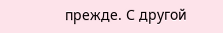прежде. С другой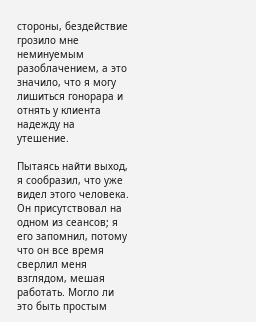стороны, бездействие грозило мне неминуемым разоблачением, а это значило, что я могу лишиться гонорара и отнять у клиента надежду на утешение.

Пытаясь найти выход, я сообразил, что уже видел этого человека. Он присутствовал на одном из сеансов; я его запомнил, потому что он все время сверлил меня взглядом, мешая работать. Могло ли это быть простым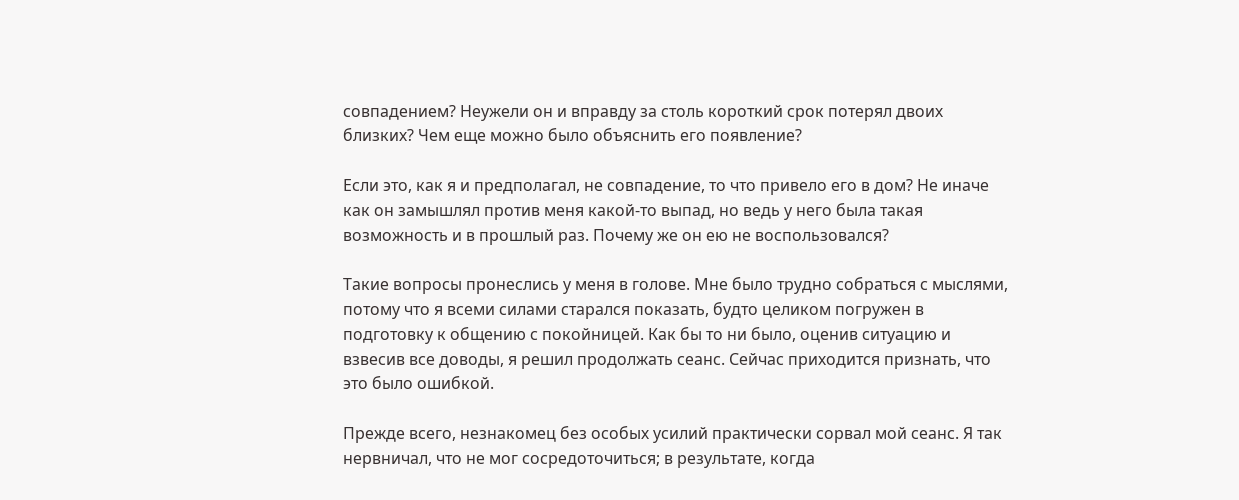совпадением? Неужели он и вправду за столь короткий срок потерял двоих близких? Чем еще можно было объяснить его появление?

Если это, как я и предполагал, не совпадение, то что привело его в дом? Не иначе как он замышлял против меня какой-то выпад, но ведь у него была такая возможность и в прошлый раз. Почему же он ею не воспользовался?

Такие вопросы пронеслись у меня в голове. Мне было трудно собраться с мыслями, потому что я всеми силами старался показать, будто целиком погружен в подготовку к общению с покойницей. Как бы то ни было, оценив ситуацию и взвесив все доводы, я решил продолжать сеанс. Сейчас приходится признать, что это было ошибкой.

Прежде всего, незнакомец без особых усилий практически сорвал мой сеанс. Я так нервничал, что не мог сосредоточиться; в результате, когда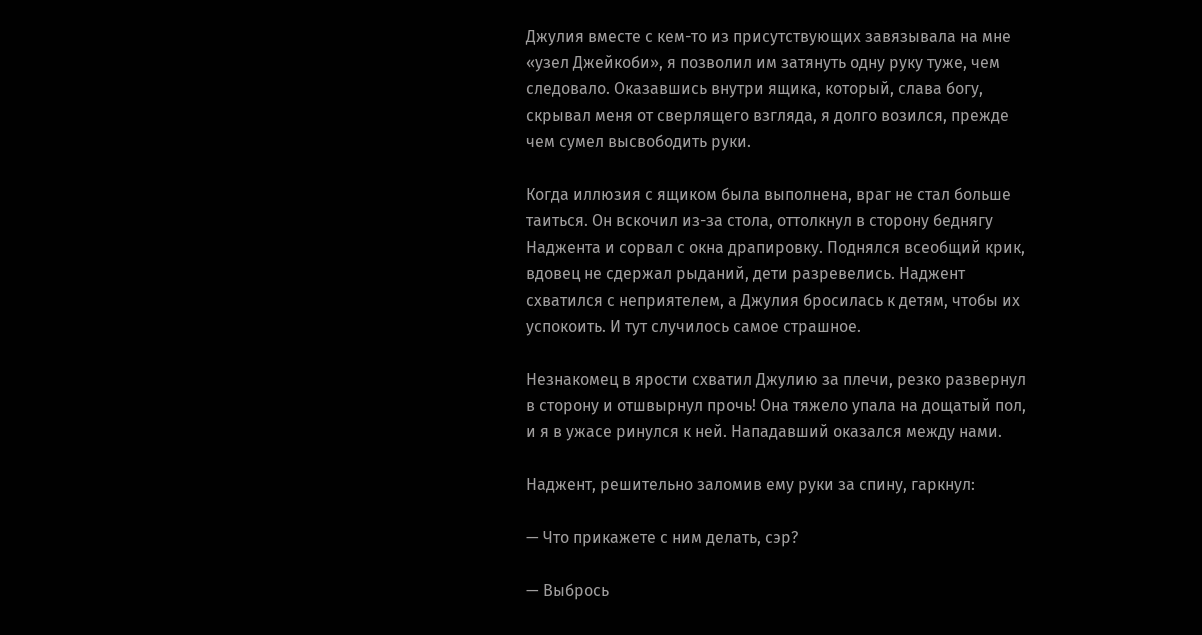Джулия вместе с кем-то из присутствующих завязывала на мне «узел Джейкоби», я позволил им затянуть одну руку туже, чем следовало. Оказавшись внутри ящика, который, слава богу, скрывал меня от сверлящего взгляда, я долго возился, прежде чем сумел высвободить руки.

Когда иллюзия с ящиком была выполнена, враг не стал больше таиться. Он вскочил из-за стола, оттолкнул в сторону беднягу Наджента и сорвал с окна драпировку. Поднялся всеобщий крик, вдовец не сдержал рыданий, дети разревелись. Наджент схватился с неприятелем, а Джулия бросилась к детям, чтобы их успокоить. И тут случилось самое страшное.

Незнакомец в ярости схватил Джулию за плечи, резко развернул в сторону и отшвырнул прочь! Она тяжело упала на дощатый пол, и я в ужасе ринулся к ней. Нападавший оказался между нами.

Наджент, решительно заломив ему руки за спину, гаркнул:

— Что прикажете с ним делать, сэр?

— Выбрось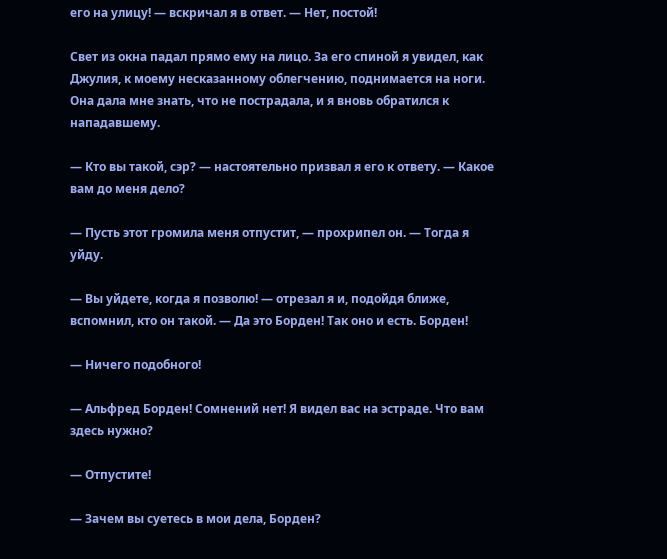его на улицу! — вскричал я в ответ. — Нет, постой!

Свет из окна падал прямо ему на лицо. За его спиной я увидел, как Джулия, к моему несказанному облегчению, поднимается на ноги. Она дала мне знать, что не пострадала, и я вновь обратился к нападавшему.

— Кто вы такой, сэр? — настоятельно призвал я его к ответу. — Какое вам до меня дело?

— Пусть этот громила меня отпустит, — прохрипел он. — Тогда я уйду.

— Вы уйдете, когда я позволю! — отрезал я и, подойдя ближе, вспомнил, кто он такой. — Да это Борден! Так оно и есть. Борден!

— Ничего подобного!

— Альфред Борден! Сомнений нет! Я видел вас на эстраде. Что вам здесь нужно?

— Отпустите!

— Зачем вы суетесь в мои дела, Борден?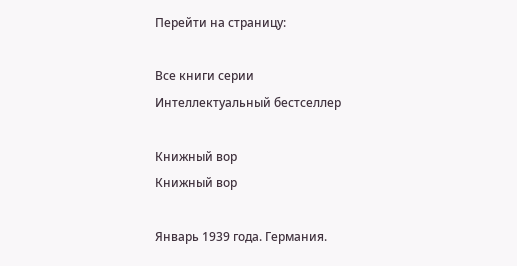Перейти на страницу:

Все книги серии Интеллектуальный бестселлер

Книжный вор
Книжный вор

Январь 1939 года. Германия.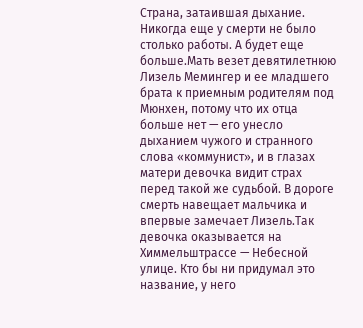Страна, затаившая дыхание. Никогда еще у смерти не было столько работы. А будет еще больше.Мать везет девятилетнюю Лизель Мемингер и ее младшего брата к приемным родителям под Мюнхен, потому что их отца больше нет — его унесло дыханием чужого и странного слова «коммунист», и в глазах матери девочка видит страх перед такой же судьбой. В дороге смерть навещает мальчика и впервые замечает Лизель.Так девочка оказывается на Химмельштрассе — Небесной улице. Кто бы ни придумал это название, у него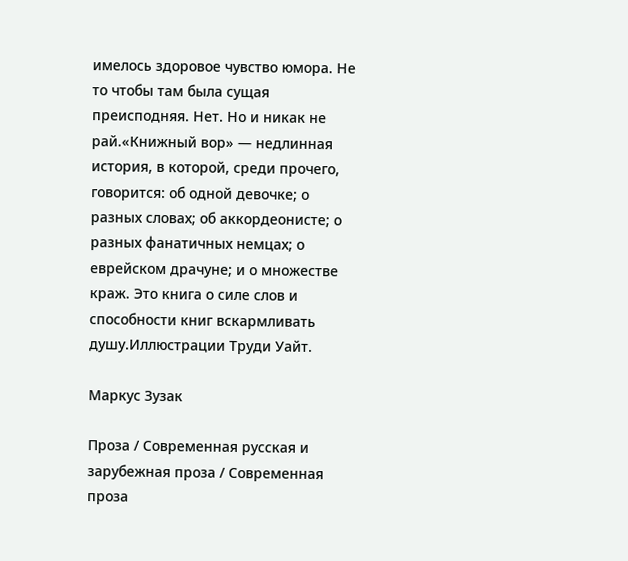имелось здоровое чувство юмора. Не то чтобы там была сущая преисподняя. Нет. Но и никак не рай.«Книжный вор» — недлинная история, в которой, среди прочего, говорится: об одной девочке; о разных словах; об аккордеонисте; о разных фанатичных немцах; о еврейском драчуне; и о множестве краж. Это книга о силе слов и способности книг вскармливать душу.Иллюстрации Труди Уайт.

Маркус Зузак

Проза / Современная русская и зарубежная проза / Современная проза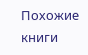Похожие книги